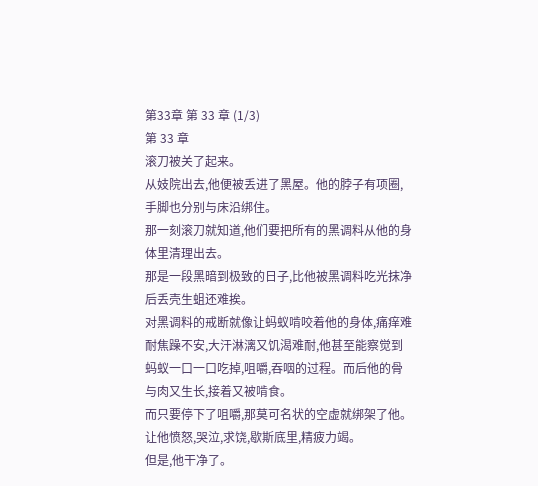第33章 第 33 章 (1/3)
第 33 章
滚刀被关了起来。
从妓院出去,他便被丢进了黑屋。他的脖子有项圈,手脚也分别与床沿绑住。
那一刻滚刀就知道,他们要把所有的黑调料从他的身体里清理出去。
那是一段黑暗到极致的日子,比他被黑调料吃光抹净后丢壳生蛆还难挨。
对黑调料的戒断就像让蚂蚁啃咬着他的身体,痛痒难耐焦躁不安,大汗淋漓又饥渴难耐,他甚至能察觉到蚂蚁一口一口吃掉,咀嚼,吞咽的过程。而后他的骨与肉又生长,接着又被啃食。
而只要停下了咀嚼,那莫可名状的空虚就绑架了他。让他愤怒,哭泣,求饶,歇斯底里,精疲力竭。
但是,他干净了。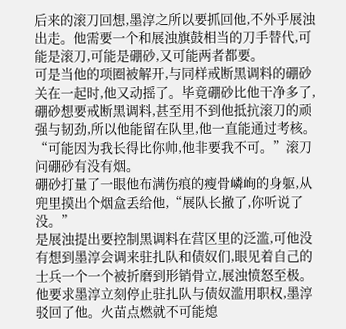后来的滚刀回想,墨淳之所以要抓回他,不外乎展浊出走。他需要一个和展浊旗鼓相当的刀手替代,可能是滚刀,可能是硼砂,又可能两者都要。
可是当他的项圈被解开,与同样戒断黑调料的硼砂关在一起时,他又动摇了。毕竟硼砂比他干净多了,硼砂想要戒断黑调料,甚至用不到他抵抗滚刀的顽强与韧劲,所以他能留在队里,他一直能通过考核。
“可能因为我长得比你帅,他非要我不可。”滚刀问硼砂有没有烟。
硼砂打量了一眼他布满伤痕的瘦骨嶙峋的身躯,从兜里摸出个烟盒丢给他,“展队长撤了,你听说了没。”
是展浊提出要控制黑调料在营区里的泛滥,可他没有想到墨淳会调来驻扎队和债奴们,眼见着自己的士兵一个一个被折磨到形销骨立,展浊愤怒至极。
他要求墨淳立刻停止驻扎队与债奴滥用职权,墨淳驳回了他。火苗点燃就不可能熄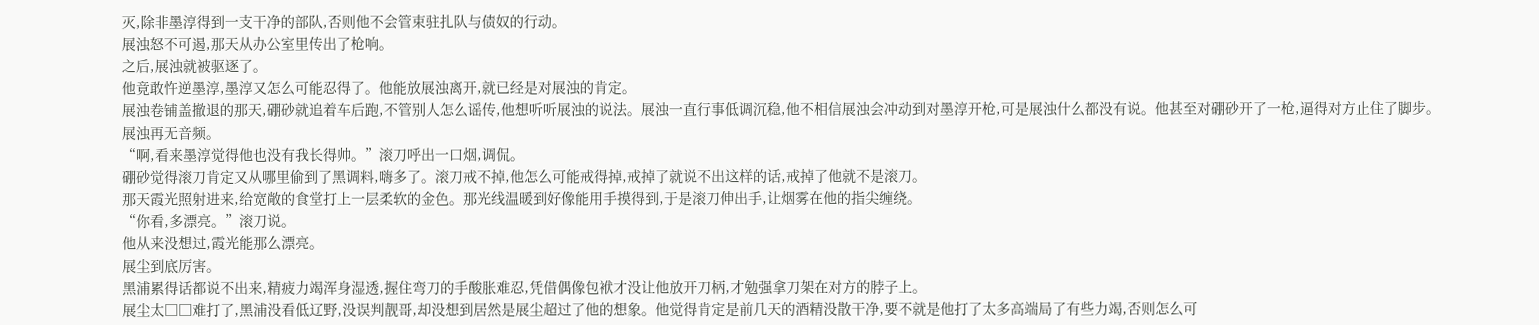灭,除非墨淳得到一支干净的部队,否则他不会管束驻扎队与债奴的行动。
展浊怒不可遏,那天从办公室里传出了枪响。
之后,展浊就被驱逐了。
他竟敢忤逆墨淳,墨淳又怎么可能忍得了。他能放展浊离开,就已经是对展浊的肯定。
展浊卷铺盖撤退的那天,硼砂就追着车后跑,不管别人怎么谣传,他想听听展浊的说法。展浊一直行事低调沉稳,他不相信展浊会冲动到对墨淳开枪,可是展浊什么都没有说。他甚至对硼砂开了一枪,逼得对方止住了脚步。
展浊再无音频。
“啊,看来墨淳觉得他也没有我长得帅。”滚刀呼出一口烟,调侃。
硼砂觉得滚刀肯定又从哪里偷到了黑调料,嗨多了。滚刀戒不掉,他怎么可能戒得掉,戒掉了就说不出这样的话,戒掉了他就不是滚刀。
那天霞光照射进来,给宽敞的食堂打上一层柔软的金色。那光线温暖到好像能用手摸得到,于是滚刀伸出手,让烟雾在他的指尖缠绕。
“你看,多漂亮。”滚刀说。
他从来没想过,霞光能那么漂亮。
展尘到底厉害。
黑浦累得话都说不出来,精疲力竭浑身湿透,握住弯刀的手酸胀难忍,凭借偶像包袱才没让他放开刀柄,才勉强拿刀架在对方的脖子上。
展尘太□□难打了,黑浦没看低辽野,没误判靓哥,却没想到居然是展尘超过了他的想象。他觉得肯定是前几天的酒精没散干净,要不就是他打了太多高端局了有些力竭,否则怎么可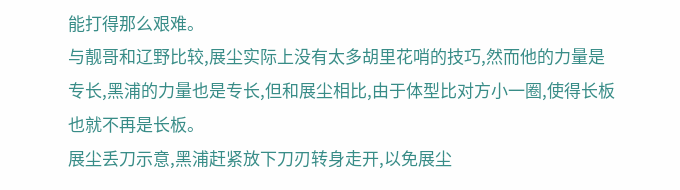能打得那么艰难。
与靓哥和辽野比较,展尘实际上没有太多胡里花哨的技巧,然而他的力量是专长,黑浦的力量也是专长,但和展尘相比,由于体型比对方小一圈,使得长板也就不再是长板。
展尘丢刀示意,黑浦赶紧放下刀刃转身走开,以免展尘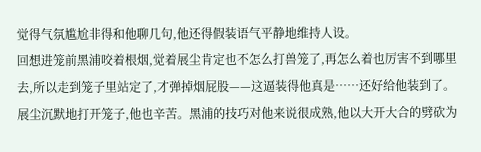觉得气氛尴尬非得和他聊几句,他还得假装语气平静地维持人设。
回想进笼前黑浦咬着根烟,觉着展尘肯定也不怎么打兽笼了,再怎么着也厉害不到哪里去,所以走到笼子里站定了,才弹掉烟屁股——这逼装得他真是……还好给他装到了。
展尘沉默地打开笼子,他也辛苦。黑浦的技巧对他来说很成熟,他以大开大合的劈砍为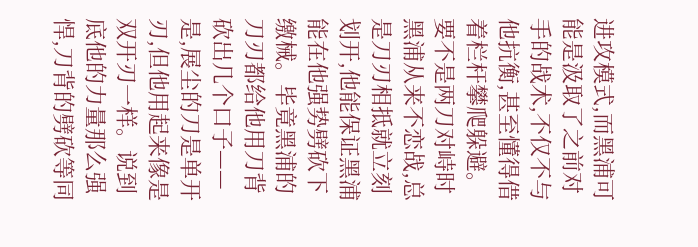进攻模式,而黑浦可能是汲取了之前对手的战术,不仅不与他抗衡,甚至懂得借着栏杆攀爬躲避。
要不是两刀对峙时黑浦从来不恋战,总是刀刃相抵就立刻划开,他能保证黑浦能在他强势劈砍下缴械。毕竟黑浦的刀刃都给他用刀背砍出几个口子——是,展尘的刀是单开刃,但他用起来像是双开刃一样。说到底他的力量那么强悍,刀背的劈砍等同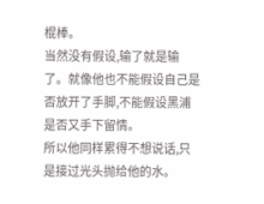棍棒。
当然没有假设,输了就是输了。就像他也不能假设自己是否放开了手脚,不能假设黑浦是否又手下留情。
所以他同样累得不想说话,只是接过光头抛给他的水。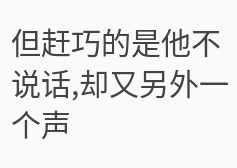但赶巧的是他不说话,却又另外一个声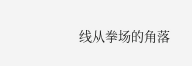线从拳场的角落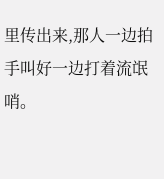里传出来,那人一边拍手叫好一边打着流氓哨。